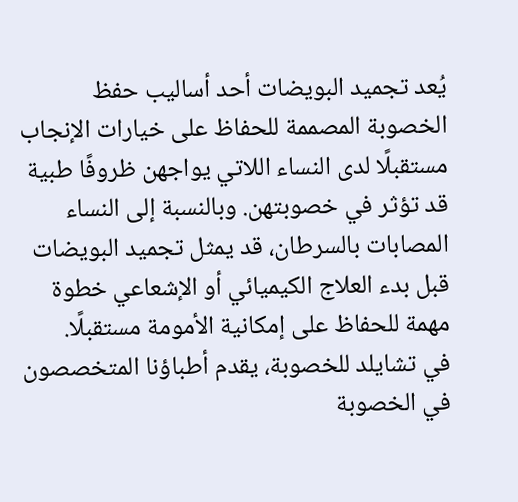يُعد تجميد البويضات أحد أساليب حفظ الخصوبة المصممة للحفاظ على خيارات الإنجاب مستقبلًا لدى النساء اللاتي يواجهن ظروفًا طبية قد تؤثر في خصوبتهن. وبالنسبة إلى النساء المصابات بالسرطان، قد يمثل تجميد البويضات قبل بدء العلاج الكيميائي أو الإشعاعي خطوة مهمة للحفاظ على إمكانية الأمومة مستقبلًا.
في تشايلد للخصوبة، يقدم أطباؤنا المتخصصون في الخصوبة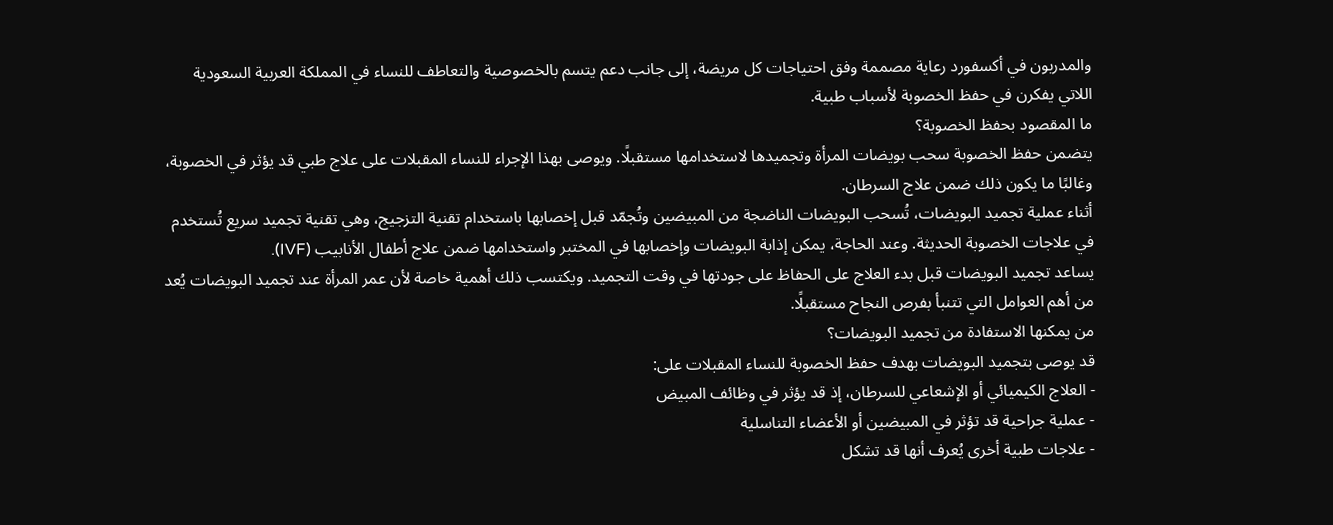والمدربون في أكسفورد رعاية مصممة وفق احتياجات كل مريضة، إلى جانب دعم يتسم بالخصوصية والتعاطف للنساء في المملكة العربية السعودية اللاتي يفكرن في حفظ الخصوبة لأسباب طبية.
ما المقصود بحفظ الخصوبة؟
يتضمن حفظ الخصوبة سحب بويضات المرأة وتجميدها لاستخدامها مستقبلًا. ويوصى بهذا الإجراء للنساء المقبلات على علاج طبي قد يؤثر في الخصوبة، وغالبًا ما يكون ذلك ضمن علاج السرطان.
أثناء عملية تجميد البويضات، تُسحب البويضات الناضجة من المبيضين وتُجمّد قبل إخصابها باستخدام تقنية التزجيج، وهي تقنية تجميد سريع تُستخدم في علاجات الخصوبة الحديثة. وعند الحاجة، يمكن إذابة البويضات وإخصابها في المختبر واستخدامها ضمن علاج أطفال الأنابيب (IVF).
يساعد تجميد البويضات قبل بدء العلاج على الحفاظ على جودتها في وقت التجميد. ويكتسب ذلك أهمية خاصة لأن عمر المرأة عند تجميد البويضات يُعد من أهم العوامل التي تتنبأ بفرص النجاح مستقبلًا.
من يمكنها الاستفادة من تجميد البويضات؟
قد يوصى بتجميد البويضات بهدف حفظ الخصوبة للنساء المقبلات على:
- العلاج الكيميائي أو الإشعاعي للسرطان، إذ قد يؤثر في وظائف المبيض
- عملية جراحية قد تؤثر في المبيضين أو الأعضاء التناسلية
- علاجات طبية أخرى يُعرف أنها قد تشكل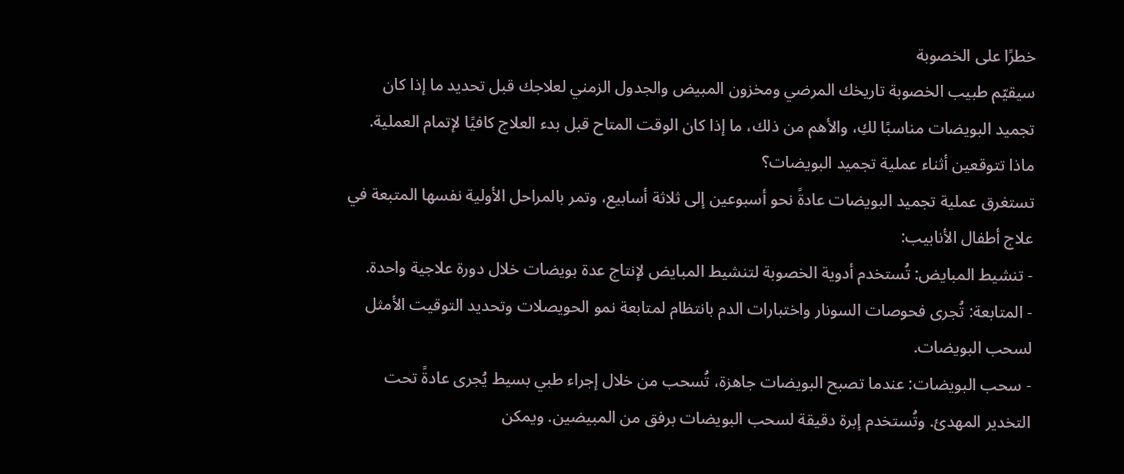خطرًا على الخصوبة
سيقيّم طبيب الخصوبة تاريخك المرضي ومخزون المبيض والجدول الزمني لعلاجك قبل تحديد ما إذا كان تجميد البويضات مناسبًا لكِ، والأهم من ذلك، ما إذا كان الوقت المتاح قبل بدء العلاج كافيًا لإتمام العملية.
ماذا تتوقعين أثناء عملية تجميد البويضات؟
تستغرق عملية تجميد البويضات عادةً نحو أسبوعين إلى ثلاثة أسابيع، وتمر بالمراحل الأولية نفسها المتبعة في علاج أطفال الأنابيب:
- تنشيط المبايض: تُستخدم أدوية الخصوبة لتنشيط المبايض لإنتاج عدة بويضات خلال دورة علاجية واحدة.
- المتابعة: تُجرى فحوصات السونار واختبارات الدم بانتظام لمتابعة نمو الحويصلات وتحديد التوقيت الأمثل لسحب البويضات.
- سحب البويضات: عندما تصبح البويضات جاهزة، تُسحب من خلال إجراء طبي بسيط يُجرى عادةً تحت التخدير المهدئ. وتُستخدم إبرة دقيقة لسحب البويضات برفق من المبيضين. ويمكن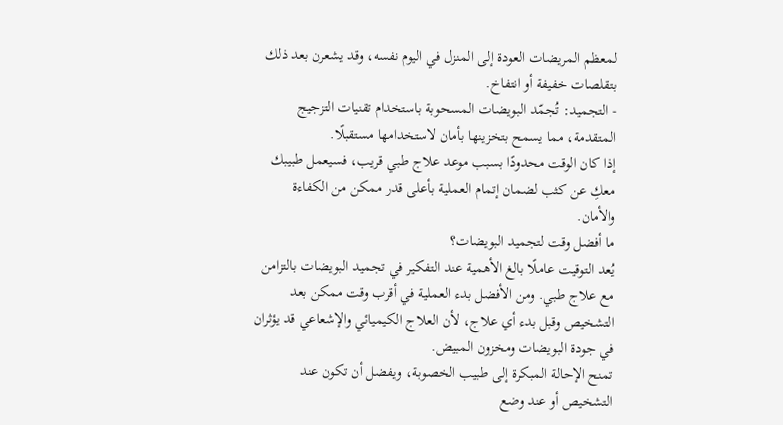لمعظم المريضات العودة إلى المنزل في اليوم نفسه، وقد يشعرن بعد ذلك بتقلصات خفيفة أو انتفاخ.
- التجميد: تُجمّد البويضات المسحوبة باستخدام تقنيات التزجيج المتقدمة، مما يسمح بتخزينها بأمان لاستخدامها مستقبلًا.
إذا كان الوقت محدودًا بسبب موعد علاج طبي قريب، فسيعمل طبيبك معكِ عن كثب لضمان إتمام العملية بأعلى قدر ممكن من الكفاءة والأمان.
ما أفضل وقت لتجميد البويضات؟
يُعد التوقيت عاملًا بالغ الأهمية عند التفكير في تجميد البويضات بالتزامن مع علاج طبي. ومن الأفضل بدء العملية في أقرب وقت ممكن بعد التشخيص وقبل بدء أي علاج، لأن العلاج الكيميائي والإشعاعي قد يؤثران في جودة البويضات ومخزون المبيض.
تمنح الإحالة المبكرة إلى طبيب الخصوبة، ويفضل أن تكون عند التشخيص أو عند وضع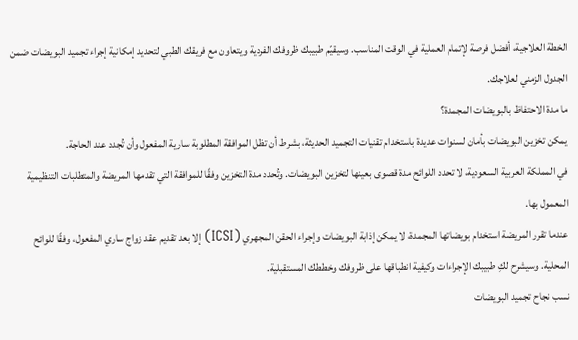الخطة العلاجية، أفضل فرصة لإتمام العملية في الوقت المناسب. وسيقيّم طبيبك ظروفك الفردية ويتعاون مع فريقك الطبي لتحديد إمكانية إجراء تجميد البويضات ضمن الجدول الزمني لعلاجك.
ما مدة الاحتفاظ بالبويضات المجمدة؟
يمكن تخزين البويضات بأمان لسنوات عديدة باستخدام تقنيات التجميد الحديثة، بشرط أن تظل الموافقة المطلوبة سارية المفعول وأن تُجدد عند الحاجة.
في المملكة العربية السعودية، لا تحدد اللوائح مدة قصوى بعينها لتخزين البويضات. وتُحدد مدة التخزين وفقًا للموافقة التي تقدمها المريضة والمتطلبات التنظيمية المعمول بها.
عندما تقرر المريضة استخدام بويضاتها المجمدة، لا يمكن إذابة البويضات وإجراء الحقن المجهري (ICSI) إلا بعد تقديم عقد زواج ساري المفعول، وفقًا للوائح المحلية. وسيشرح لكِ طبيبك الإجراءات وكيفية انطباقها على ظروفك وخططك المستقبلية.
نسب نجاح تجميد البويضات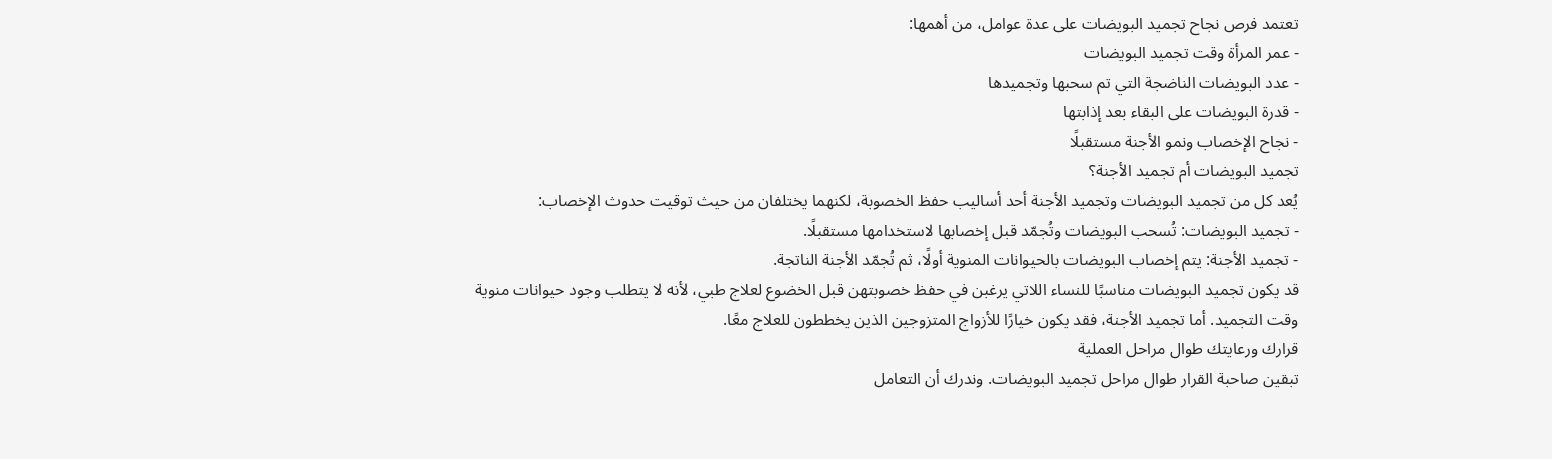تعتمد فرص نجاح تجميد البويضات على عدة عوامل، من أهمها:
- عمر المرأة وقت تجميد البويضات
- عدد البويضات الناضجة التي تم سحبها وتجميدها
- قدرة البويضات على البقاء بعد إذابتها
- نجاح الإخصاب ونمو الأجنة مستقبلًا
تجميد البويضات أم تجميد الأجنة؟
يُعد كل من تجميد البويضات وتجميد الأجنة أحد أساليب حفظ الخصوبة، لكنهما يختلفان من حيث توقيت حدوث الإخصاب:
- تجميد البويضات: تُسحب البويضات وتُجمّد قبل إخصابها لاستخدامها مستقبلًا.
- تجميد الأجنة: يتم إخصاب البويضات بالحيوانات المنوية أولًا، ثم تُجمّد الأجنة الناتجة.
قد يكون تجميد البويضات مناسبًا للنساء اللاتي يرغبن في حفظ خصوبتهن قبل الخضوع لعلاج طبي، لأنه لا يتطلب وجود حيوانات منوية وقت التجميد. أما تجميد الأجنة، فقد يكون خيارًا للأزواج المتزوجين الذين يخططون للعلاج معًا.
قرارك ورعايتك طوال مراحل العملية
تبقين صاحبة القرار طوال مراحل تجميد البويضات. وندرك أن التعامل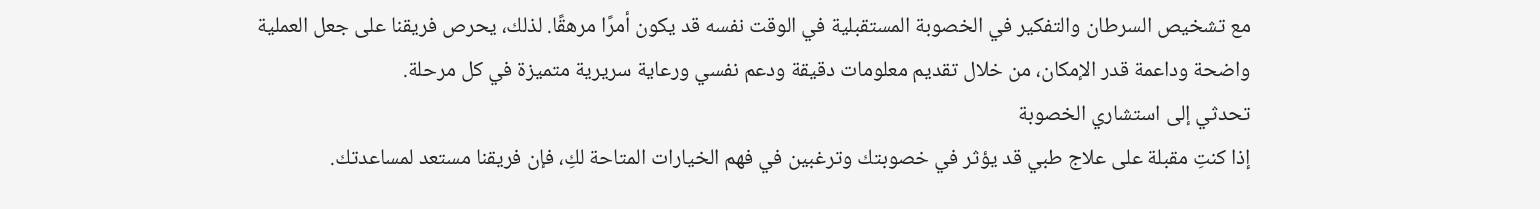مع تشخيص السرطان والتفكير في الخصوبة المستقبلية في الوقت نفسه قد يكون أمرًا مرهقًا. لذلك، يحرص فريقنا على جعل العملية واضحة وداعمة قدر الإمكان، من خلال تقديم معلومات دقيقة ودعم نفسي ورعاية سريرية متميزة في كل مرحلة.
تحدثي إلى استشاري الخصوبة
إذا كنتِ مقبلة على علاج طبي قد يؤثر في خصوبتك وترغبين في فهم الخيارات المتاحة لكِ، فإن فريقنا مستعد لمساعدتك.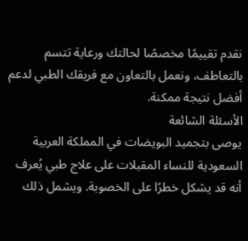نقدم تقييمًا مخصصًا لحالتك ورعاية تتسم بالتعاطف، ونعمل بالتعاون مع فريقك الطبي لدعم أفضل نتيجة ممكنة.
الأسئلة الشائعة
يوصى بتجميد البويضات في المملكة العربية السعودية للنساء المقبلات على علاج طبي يُعرف أنه قد يشكل خطرًا على الخصوبة. ويشمل ذلك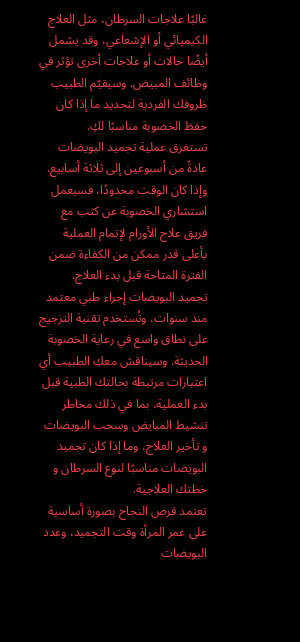غالبًا علاجات السرطان، مثل العلاج الكيميائي أو الإشعاعي، وقد يشمل أيضًا حالات أو علاجات أخرى تؤثر في وظائف المبيض. وسيقيّم الطبيب ظروفك الفردية لتحديد ما إذا كان حفظ الخصوبة مناسبًا لكِ.
تستغرق عملية تجميد البويضات عادةً من أسبوعين إلى ثلاثة أسابيع. وإذا كان الوقت محدودًا، فسيعمل استشاري الخصوبة عن كثب مع فريق علاج الأورام لإتمام العملية بأعلى قدر ممكن من الكفاءة ضمن الفترة المتاحة قبل بدء العلاج.
تجميد البويضات إجراء طبي معتمد منذ سنوات، وتُستخدم تقنية التزجيج على نطاق واسع في رعاية الخصوبة الحديثة. وسيناقش معكِ الطبيب أي اعتبارات مرتبطة بحالتك الطبية قبل بدء العملية، بما في ذلك مخاطر تنشيط المبايض وسحب البويضات و تأخير العلاج، وما إذا كان تجميد البويضات مناسبًا لنوع السرطان و خطتك العلاجية.
تعتمد فرص النجاح بصورة أساسية على عمر المرأة وقت التجميد، وعدد البويضات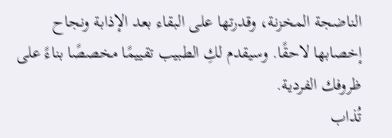الناضجة المخزنة، وقدرتها على البقاء بعد الإذابة ونجاح إخصابها لاحقًا. وسيقدم لكِ الطبيب تقييمًا مخصصًا بناءً على ظروفك الفردية.
تُذاب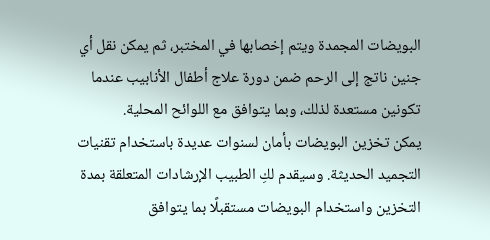البويضات المجمدة ويتم إخصابها في المختبر، ثم يمكن نقل أي جنين ناتج إلى الرحم ضمن دورة علاج أطفال الأنابيب عندما تكونين مستعدة لذلك، وبما يتوافق مع اللوائح المحلية.
يمكن تخزين البويضات بأمان لسنوات عديدة باستخدام تقنيات التجميد الحديثة. وسيقدم لكِ الطبيب الإرشادات المتعلقة بمدة التخزين واستخدام البويضات مستقبلًا بما يتوافق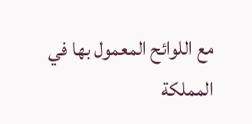مع اللوائح المعمول بها في المملكة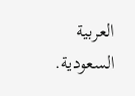العربية السعودية.